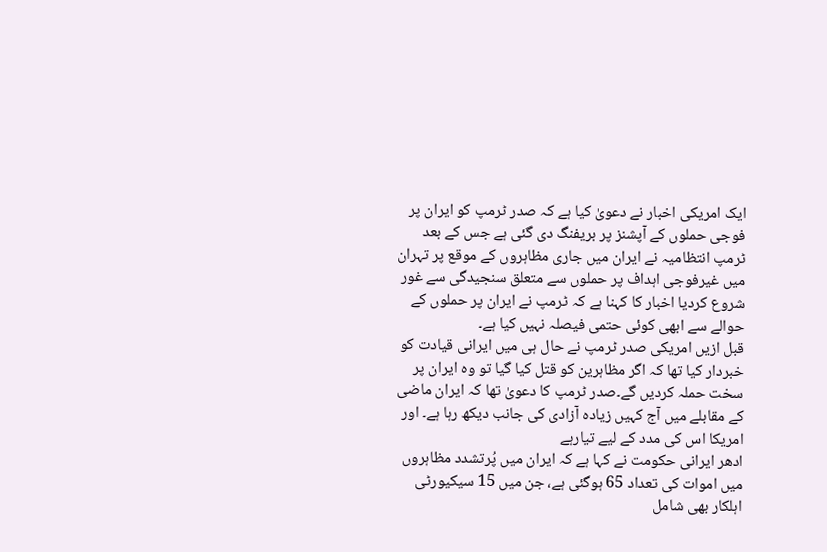ایک امریکی اخبار نے دعویٰ کیا ہے کہ صدر ٹرمپ کو ایران پر فوجی حملوں کے آپشنز پر بریفنگ دی گئی ہے جس کے بعد ٹرمپ انتظامیہ نے ایران میں جاری مظاہروں کے موقع پر تہران میں غیرفوجی اہداف پر حملوں سے متعلق سنجیدگی سے غور شروع کردیا اخبار کا کہنا ہے کہ ٹرمپ نے ایران پر حملوں کے حوالے سے ابھی کوئی حتمی فیصلہ نہیں کیا ہے۔
قبل ازیں امریکی صدر ٹرمپ نے حال ہی میں ایرانی قیادت کو خبردار کیا تھا کہ اگر مظاہرین کو قتل کیا گیا تو وہ ایران پر سخت حملہ کردیں گے۔صدر ٹرمپ کا دعویٰ تھا کہ ایران ماضی کے مقابلے میں آج کہیں زیادہ آزادی کی جانب دیکھ رہا ہے۔ اور امریکا اس کی مدد کے لیے تیارہے
ادھر ایرانی حکومت نے کہا ہے کہ ایران میں پُرتشدد مظاہروں میں اموات کی تعداد 65 ہوگئی ہے، جن میں 15 سیکیورٹی اہلکار بھی شامل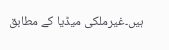ہیں۔غیرملکی میڈیا کے مطابق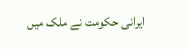ایرانی حکومت نے ملک میں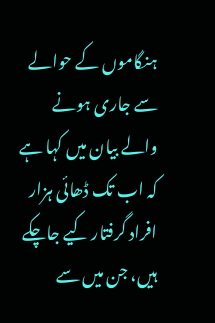ہنگاموں کے حوالے سے جاری ہونے والے بیان میں کہا ہے کہ اب تک ڈھائی ہزار افراد گرفتار کیے جاچکے ہیں، جن میں سے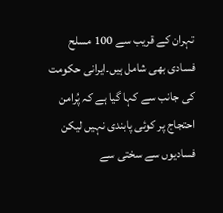تہران کے قریب سے 100 مسلح فسادی بھی شامل ہیں۔ایرانی حکومت کی جانب سے کہا گیا ہے کہ پُرامن احتجاج پر کوئی پابندی نہیں لیکن فسادیوں سے سختی سے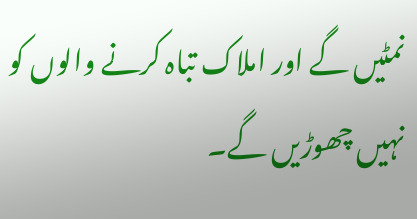نمٹیں گے اور املاک تباہ کرنے والوں کو نہیں چھوڑیں گے۔